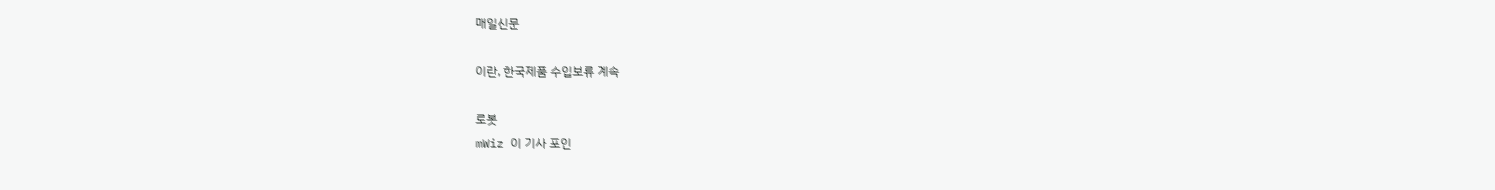매일신문

이란, 한국제품 수입보류 계속

로봇
mWiz 이 기사 포인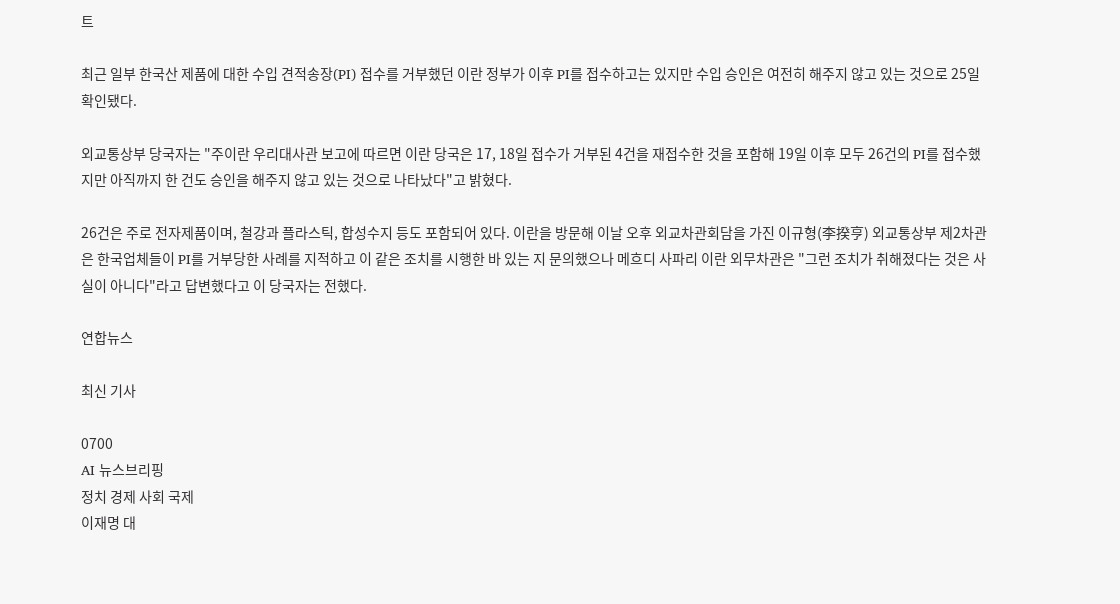트

최근 일부 한국산 제품에 대한 수입 견적송장(PI) 접수를 거부했던 이란 정부가 이후 PI를 접수하고는 있지만 수입 승인은 여전히 해주지 않고 있는 것으로 25일 확인됐다.

외교통상부 당국자는 "주이란 우리대사관 보고에 따르면 이란 당국은 17, 18일 접수가 거부된 4건을 재접수한 것을 포함해 19일 이후 모두 26건의 PI를 접수했지만 아직까지 한 건도 승인을 해주지 않고 있는 것으로 나타났다"고 밝혔다.

26건은 주로 전자제품이며, 철강과 플라스틱, 합성수지 등도 포함되어 있다. 이란을 방문해 이날 오후 외교차관회담을 가진 이규형(李揆亨) 외교통상부 제2차관은 한국업체들이 PI를 거부당한 사례를 지적하고 이 같은 조치를 시행한 바 있는 지 문의했으나 메흐디 사파리 이란 외무차관은 "그런 조치가 취해졌다는 것은 사실이 아니다"라고 답변했다고 이 당국자는 전했다.

연합뉴스

최신 기사

0700
AI 뉴스브리핑
정치 경제 사회 국제
이재명 대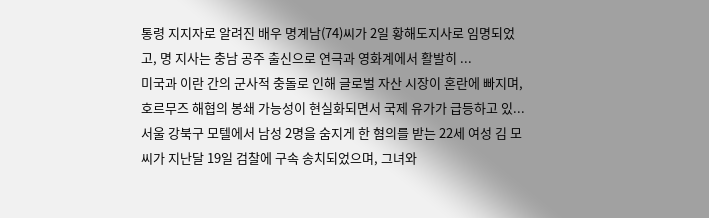통령 지지자로 알려진 배우 명계남(74)씨가 2일 황해도지사로 임명되었고, 명 지사는 충남 공주 출신으로 연극과 영화계에서 활발히 ...
미국과 이란 간의 군사적 충돌로 인해 글로벌 자산 시장이 혼란에 빠지며, 호르무즈 해협의 봉쇄 가능성이 현실화되면서 국제 유가가 급등하고 있...
서울 강북구 모텔에서 남성 2명을 숨지게 한 혐의를 받는 22세 여성 김 모 씨가 지난달 19일 검찰에 구속 송치되었으며, 그녀와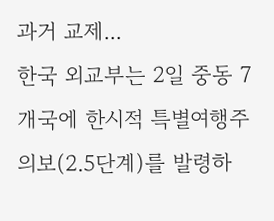과거 교제...
한국 외교부는 2일 중동 7개국에 한시적 특별여행주의보(2.5단계)를 발령하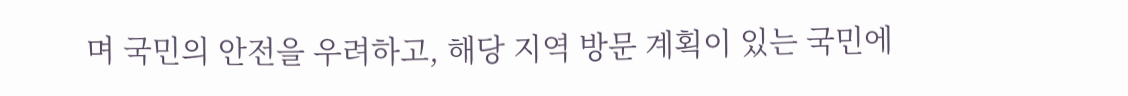며 국민의 안전을 우려하고, 해당 지역 방문 계획이 있는 국민에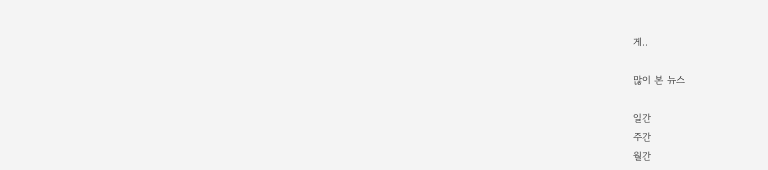게..

많이 본 뉴스

일간
주간
월간